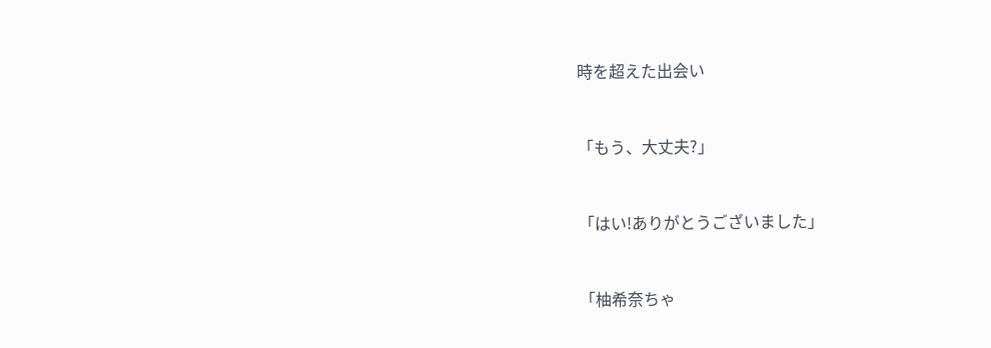時を超えた出会い



「もう、大丈夫?」



「はい!ありがとうございました」



「柚希奈ちゃ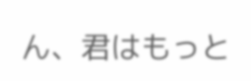ん、君はもっと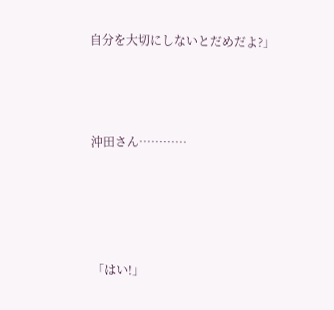自分を大切にしないとだめだよ?」



沖田さん…………




「はい!」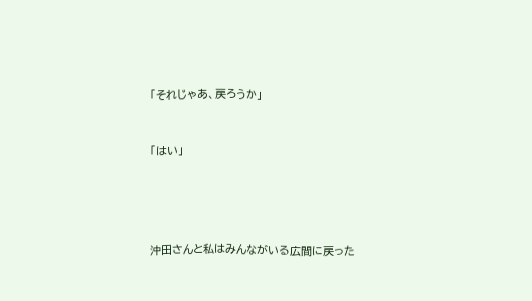「それじゃあ、戻ろうか」



「はい」






沖田さんと私はみんながいる広間に戻った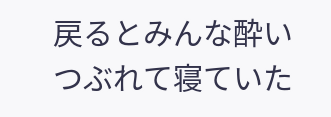戻るとみんな酔いつぶれて寝ていた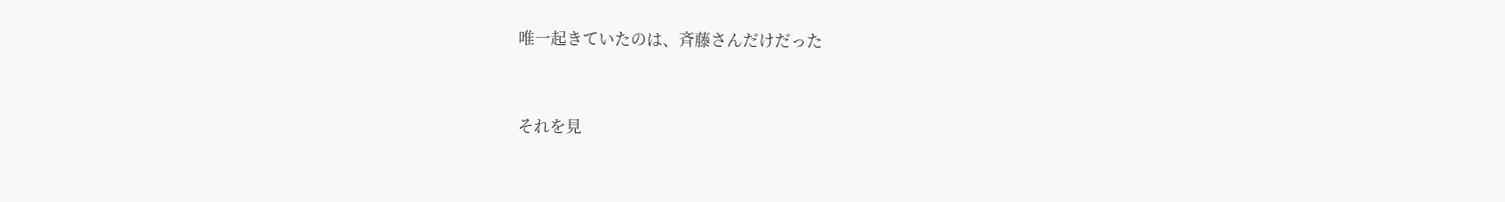唯一起きていたのは、斉藤さんだけだった



それを見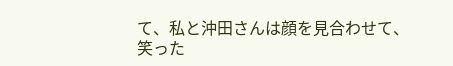て、私と沖田さんは顔を見合わせて、笑った